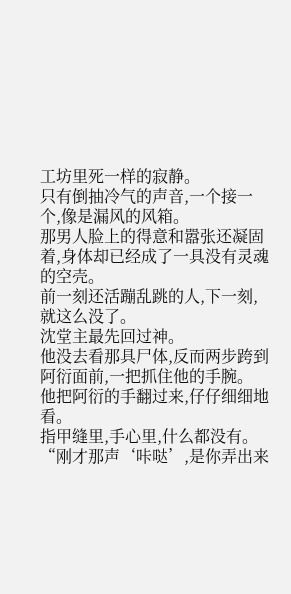工坊里死一样的寂静。
只有倒抽冷气的声音,一个接一个,像是漏风的风箱。
那男人脸上的得意和嚣张还凝固着,身体却已经成了一具没有灵魂的空壳。
前一刻还活蹦乱跳的人,下一刻,就这么没了。
沈堂主最先回过神。
他没去看那具尸体,反而两步跨到阿衍面前,一把抓住他的手腕。
他把阿衍的手翻过来,仔仔细细地看。
指甲缝里,手心里,什么都没有。
“刚才那声‘咔哒’,是你弄出来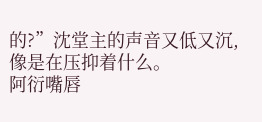的?”沈堂主的声音又低又沉,像是在压抑着什么。
阿衍嘴唇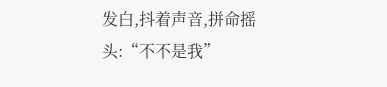发白,抖着声音,拼命摇头:“不不是我”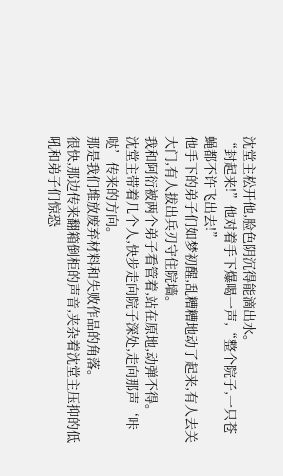沈堂主松开他,脸色阴沉得能滴出水。
“封起来!”他对着手下爆喝一声,“整个院子,一只苍蝇都不许飞出去!”
他手下的弟子们如梦初醒,乱糟糟地动了起来,有人去关大门,有人拔出兵刃守住院墙。
我和阿衍被两个弟子看管着,站在原地,动弹不得。
沈堂主带着几个人,快步走向院子深处,走向那声‘咔哒’传来的方向。
那是我们堆放废弃材料和失败作品的角落。
很快,那边传来翻箱倒柜的声音,夹杂着沈堂主压抑的低吼和弟子们惊恐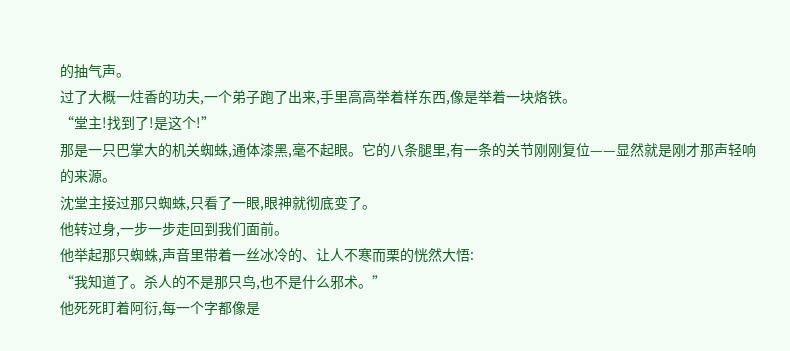的抽气声。
过了大概一炷香的功夫,一个弟子跑了出来,手里高高举着样东西,像是举着一块烙铁。
“堂主!找到了!是这个!”
那是一只巴掌大的机关蜘蛛,通体漆黑,毫不起眼。它的八条腿里,有一条的关节刚刚复位——显然就是刚才那声轻响的来源。
沈堂主接过那只蜘蛛,只看了一眼,眼神就彻底变了。
他转过身,一步一步走回到我们面前。
他举起那只蜘蛛,声音里带着一丝冰冷的、让人不寒而栗的恍然大悟:
“我知道了。杀人的不是那只鸟,也不是什么邪术。”
他死死盯着阿衍,每一个字都像是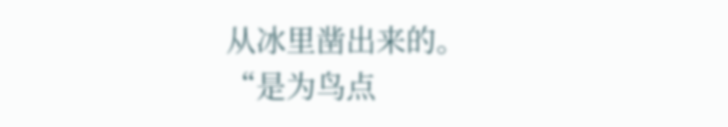从冰里凿出来的。
“是为鸟点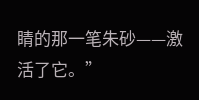睛的那一笔朱砂——激活了它。”